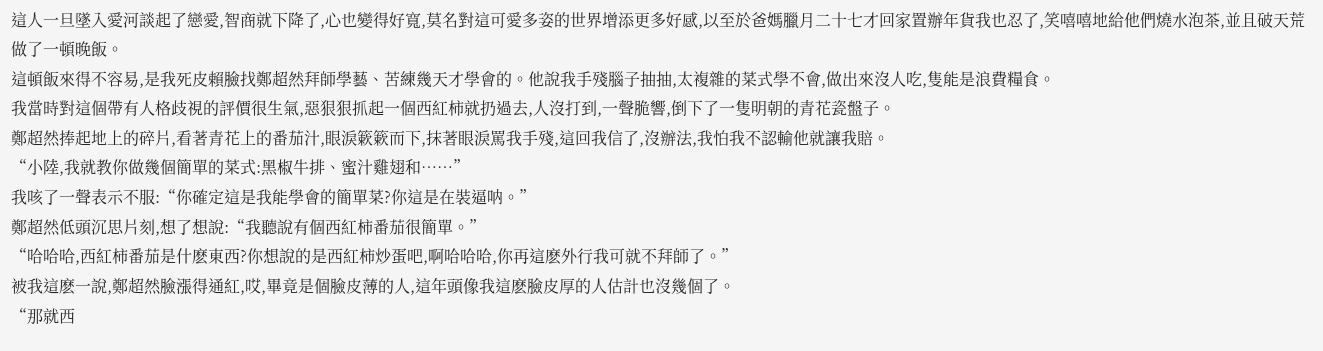這人一旦墜入愛河談起了戀愛,智商就下降了,心也變得好寬,莫名對這可愛多姿的世界增添更多好感,以至於爸媽臘月二十七才回家置辦年貨我也忍了,笑嘻嘻地給他們燒水泡茶,並且破天荒做了一頓晚飯。
這頓飯來得不容易,是我死皮賴臉找鄭超然拜師學藝、苦練幾天才學會的。他說我手殘腦子抽抽,太複雜的菜式學不會,做出來沒人吃,隻能是浪費糧食。
我當時對這個帶有人格歧視的評價很生氣,惡狠狠抓起一個西紅柿就扔過去,人沒打到,一聲脆響,倒下了一隻明朝的青花瓷盤子。
鄭超然捧起地上的碎片,看著青花上的番茄汁,眼淚簌簌而下,抹著眼淚罵我手殘,這回我信了,沒辦法,我怕我不認輸他就讓我賠。
“小陸,我就教你做幾個簡單的菜式:黑椒牛排、蜜汁雞翅和……”
我咳了一聲表示不服:“你確定這是我能學會的簡單菜?你這是在裝逼呐。”
鄭超然低頭沉思片刻,想了想說:“我聽說有個西紅柿番茄很簡單。”
“哈哈哈,西紅柿番茄是什麽東西?你想說的是西紅柿炒蛋吧,啊哈哈哈,你再這麽外行我可就不拜師了。”
被我這麽一說,鄭超然臉漲得通紅,哎,畢竟是個臉皮薄的人,這年頭像我這麽臉皮厚的人估計也沒幾個了。
“那就西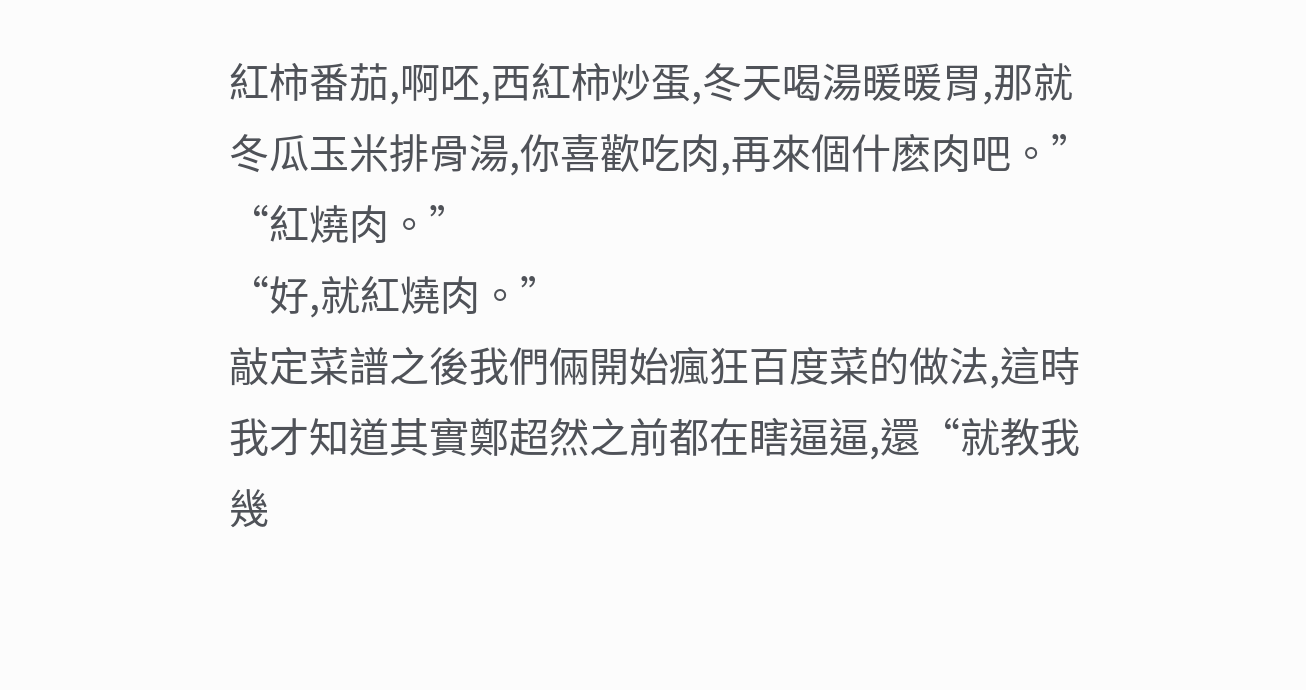紅柿番茄,啊呸,西紅柿炒蛋,冬天喝湯暖暖胃,那就冬瓜玉米排骨湯,你喜歡吃肉,再來個什麽肉吧。”
“紅燒肉。”
“好,就紅燒肉。”
敲定菜譜之後我們倆開始瘋狂百度菜的做法,這時我才知道其實鄭超然之前都在瞎逼逼,還“就教我幾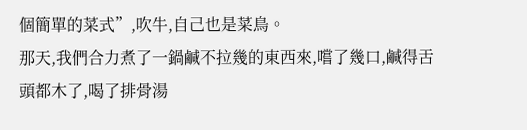個簡單的菜式”,吹牛,自己也是菜鳥。
那天,我們合力煮了一鍋鹹不拉幾的東西來,嚐了幾口,鹹得舌頭都木了,喝了排骨湯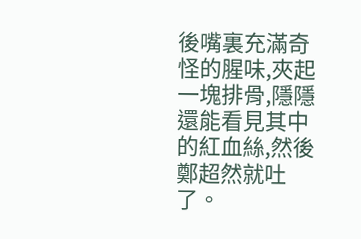後嘴裏充滿奇怪的腥味,夾起一塊排骨,隱隱還能看見其中的紅血絲,然後鄭超然就吐了。